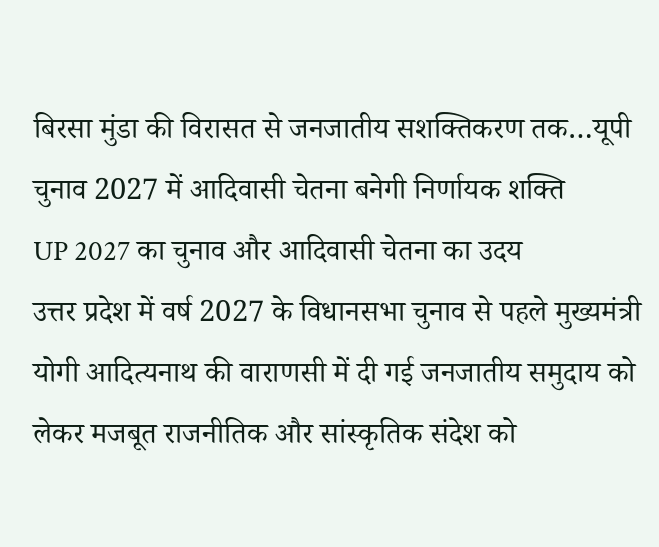बिरसा मुंडा की विरासत से जनजातीय सशक्तिकरण तक…यूपी चुनाव 2027 में आदिवासी चेतना बनेगी निर्णायक शक्ति
UP 2027 का चुनाव और आदिवासी चेतना का उदय
उत्तर प्रदेश में वर्ष 2027 के विधानसभा चुनाव से पहले मुख्यमंत्री योगी आदित्यनाथ की वाराणसी में दी गई जनजातीय समुदाय को लेकर मजबूत राजनीतिक और सांस्कृतिक संदेश को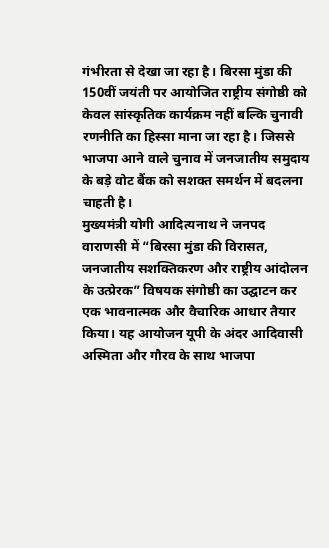गंभीरता से देखा जा रहा है। बिरसा मुंडा की 150वीं जयंती पर आयोजित राष्ट्रीय संगोष्ठी को केवल सांस्कृतिक कार्यक्रम नहीं बल्कि चुनावी रणनीति का हिस्सा माना जा रहा है। जिससे भाजपा आने वाले चुनाव में जनजातीय समुदाय के बड़े वोट बैंक को सशक्त समर्थन में बदलना चाहती है।
मुख्यमंत्री योगी आदित्यनाथ ने जनपद वाराणसी में “बिरसा मुंडा की विरासत, जनजातीय सशक्तिकरण और राष्ट्रीय आंदोलन के उत्प्रेरक” विषयक संगोष्ठी का उद्घाटन कर एक भावनात्मक और वैचारिक आधार तैयार किया। यह आयोजन यूपी के अंदर आदिवासी अस्मिता और गौरव के साथ भाजपा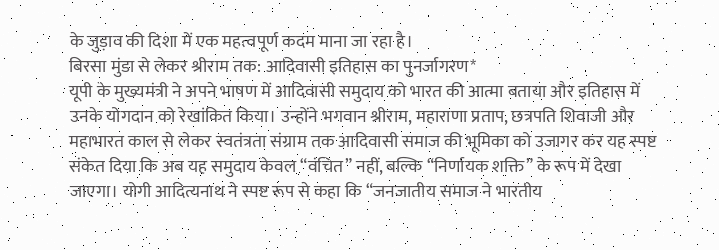के जुड़ाव की दिशा में एक महत्वपूर्ण कदम माना जा रहा है।
बिरसा मुंडा से लेकर श्रीराम तक: आदिवासी इतिहास का पुनर्जागरण*
यूपी के मुख्यमंत्री ने अपने भाषण में आदिवासी समुदाय को भारत की आत्मा बताया और इतिहास में उनके योगदान को रेखांकित किया। उन्होंने भगवान श्रीराम, महाराणा प्रताप, छत्रपति शिवाजी और महाभारत काल से लेकर स्वतंत्रता संग्राम तक आदिवासी समाज की भूमिका को उजागर कर यह स्पष्ट संकेत दिया कि अब यह समुदाय केवल “वंचित” नहीं, बल्कि “निर्णायक शक्ति” के रूप में देखा जाएगा। योगी आदित्यनाथ ने स्पष्ट रूप से कहा कि “जनजातीय समाज ने भारतीय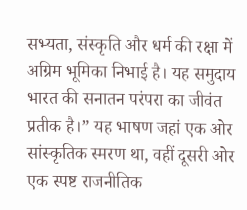सभ्यता, संस्कृति और धर्म की रक्षा में अग्रिम भूमिका निभाई है। यह समुदाय भारत की सनातन परंपरा का जीवंत प्रतीक है।” यह भाषण जहां एक ओर सांस्कृतिक स्मरण था, वहीं दूसरी ओर एक स्पष्ट राजनीतिक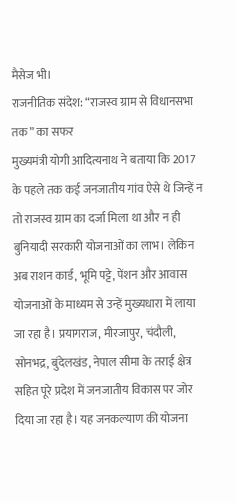मैसेज भी।
राजनीतिक संदेश: “राजस्व ग्राम से विधानसभा तक” का सफर
मुख्यमंत्री योगी आदित्यनाथ ने बताया कि 2017 के पहले तक कई जनजातीय गांव ऐसे थे जिन्हें न तो राजस्व ग्राम का दर्जा मिला था और न ही बुनियादी सरकारी योजनाओं का लाभ। लेकिन अब राशन कार्ड, भूमि पट्टे, पेंशन और आवास योजनाओं के माध्यम से उन्हें मुख्यधारा में लाया जा रहा है। प्रयागराज, मीरजापुर, चंदौली, सोनभद्र, बुंदेलखंड, नेपाल सीमा के तराई क्षेत्र सहित पूरे प्रदेश में जनजातीय विकास पर जोर दिया जा रहा है। यह जनकल्याण की योजना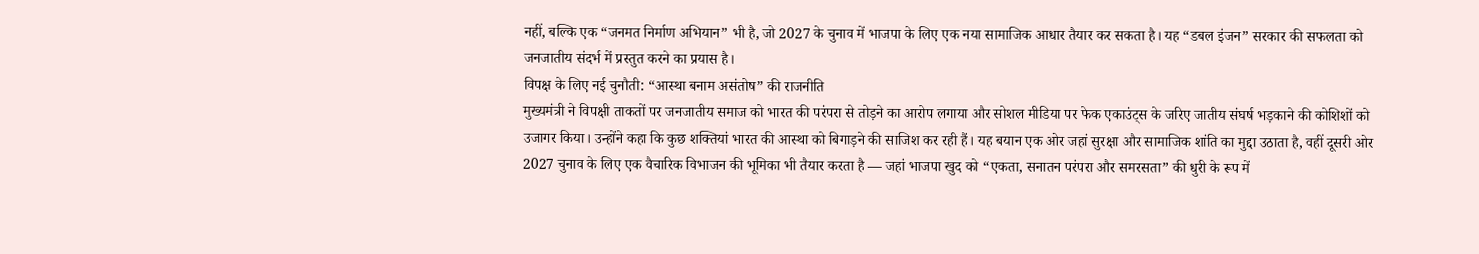नहीं, बल्कि एक “जनमत निर्माण अभियान” भी है, जो 2027 के चुनाव में भाजपा के लिए एक नया सामाजिक आधार तैयार कर सकता है। यह “डबल इंजन” सरकार की सफलता को जनजातीय संदर्भ में प्रस्तुत करने का प्रयास है।
विपक्ष के लिए नई चुनौती: “आस्था बनाम असंतोष” की राजनीति
मुख्यमंत्री ने विपक्षी ताकतों पर जनजातीय समाज को भारत की परंपरा से तोड़ने का आरोप लगाया और सोशल मीडिया पर फेक एकाउंट्स के जरिए जातीय संघर्ष भड़काने की कोशिशों को उजागर किया। उन्होंने कहा कि कुछ शक्तियां भारत की आस्था को बिगाड़ने की साजिश कर रही हैं। यह बयान एक ओर जहां सुरक्षा और सामाजिक शांति का मुद्दा उठाता है, वहीं दूसरी ओर 2027 चुनाव के लिए एक वैचारिक विभाजन की भूमिका भी तैयार करता है — जहां भाजपा खुद को “एकता, सनातन परंपरा और समरसता” की धुरी के रूप में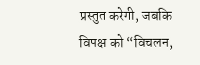प्रस्तुत करेगी, जबकि विपक्ष को “विचलन,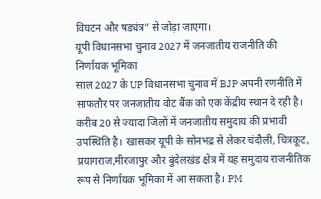विघटन और षड्यंत्र” से जोड़ा जाएगा।
यूपी विधानसभा चुनाव 2027 में जनजातीय राजनीति की निर्णायक भूमिका
साल 2027 के UP विधानसभा चुनाव में BJP अपनी रणनीति में साफतौर पर जनजातीय वोट बैंक को एक केंद्रीय स्थान दे रही है। करीब 20 से ज्यादा जिलों में जनजातीय समुदाय की प्रभावी उपस्थिति है। खासकर यूपी के सोनभद्र से लेकर चंदौली, चित्रकूट, प्रयागराज,मीरजापुर और बुंदेलखंड क्षेत्र में यह समुदाय राजनीतिक रूप से निर्णायक भूमिका में आ सकता है। PM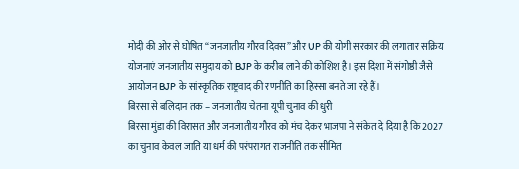मोदी की ओर से घोषित “जनजातीय गौरव दिवस” और UP की योगी सरकार की लगातार सक्रिय योजनाएं जनजातीय समुदाय को BJP के करीब लाने की कोशिश है। इस दिशा में संगोष्ठी जैसे आयोजन BJP के सांस्कृतिक राष्ट्रवाद की रणनीति का हिस्सा बनते जा रहे हैं।
बिरसा से बलिदान तक – जनजातीय चेतना यूपी चुनाव की धुरी
बिरसा मुंडा की विरासत और जनजातीय गौरव को मंच देकर भाजपा ने संकेत दे दिया है कि 2027 का चुनाव केवल जाति या धर्म की परंपरागत राजनीति तक सीमित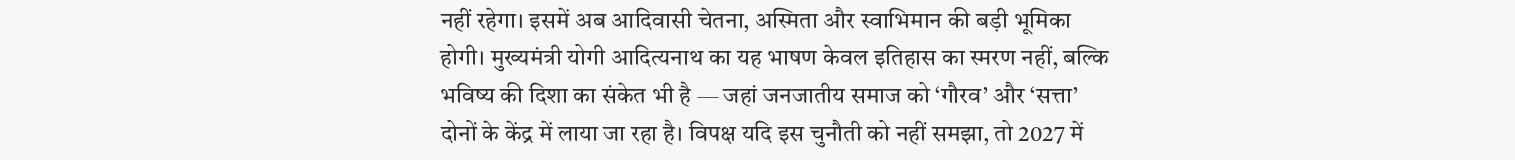नहीं रहेगा। इसमें अब आदिवासी चेतना, अस्मिता और स्वाभिमान की बड़ी भूमिका होगी। मुख्यमंत्री योगी आदित्यनाथ का यह भाषण केवल इतिहास का स्मरण नहीं, बल्कि भविष्य की दिशा का संकेत भी है — जहां जनजातीय समाज को ‘गौरव’ और ‘सत्ता’ दोनों के केंद्र में लाया जा रहा है। विपक्ष यदि इस चुनौती को नहीं समझा, तो 2027 में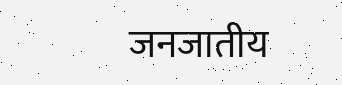जनजातीय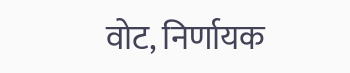वोट, निर्णायक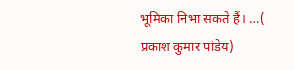भूमिका निभा सकते हैं। …( प्रकाश कुमार पांडेय)